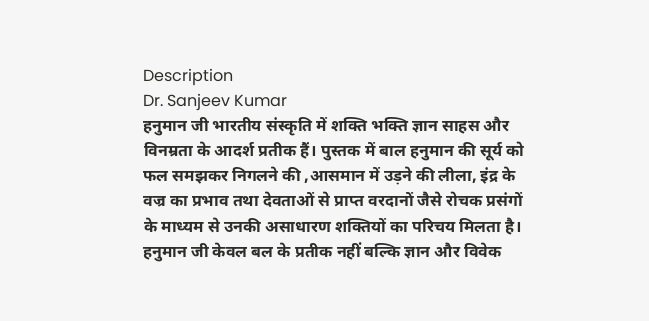Description
Dr. Sanjeev Kumar
हनुमान जी भारतीय संस्कृति में शक्ति भक्ति ज्ञान साहस और विनम्रता के आदर्श प्रतीक हैं। पुस्तक में बाल हनुमान की सूर्य को फल समझकर निगलने की ,आसमान में उड़ने की लीला, इंद्र के वज्र का प्रभाव तथा देवताओं से प्राप्त वरदानों जैसे रोचक प्रसंगों के माध्यम से उनकी असाधारण शक्तियों का परिचय मिलता है। हनुमान जी केवल बल के प्रतीक नहीं बल्कि ज्ञान और विवेक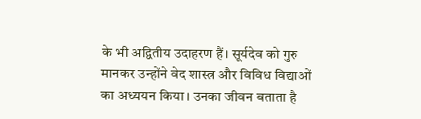के भी अद्वितीय उदाहरण हैं। सूर्यदेव को गुरु मानकर उन्होंने वेद शास्त्र और विविध विद्याओं का अध्ययन किया। उनका जीवन बताता है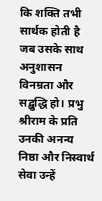कि शक्ति तभी सार्थक होती है जब उसके साथ अनुशासन विनम्रता और सद्बुद्धि हो। प्रभु श्रीराम के प्रति उनकी अनन्य निष्ठा और निस्वार्थ सेवा उन्हें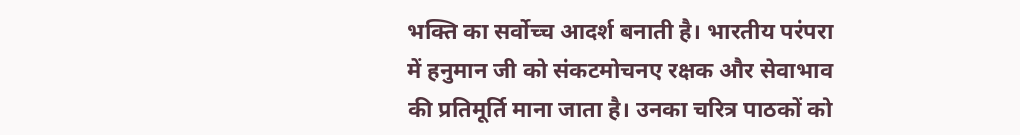भक्ति का सर्वोच्च आदर्श बनाती है। भारतीय परंपरा में हनुमान जी को संकटमोचनए रक्षक और सेवाभाव की प्रतिमूर्ति माना जाता है। उनका चरित्र पाठकों को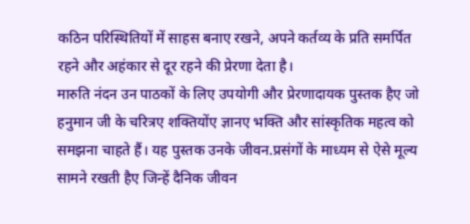कठिन परिस्थितियों में साहस बनाए रखने, अपने कर्तव्य के प्रति समर्पित रहने और अहंकार से दूर रहने की प्रेरणा देता है।
मारुति नंदन उन पाठकों के लिए उपयोगी और प्रेरणादायक पुस्तक हैए जो हनुमान जी के चरित्रए शक्तियोंए ज्ञानए भक्ति और सांस्कृतिक महत्व को समझना चाहते हैं। यह पुस्तक उनके जीवन.प्रसंगों के माध्यम से ऐसे मूल्य सामने रखती हैए जिन्हें दैनिक जीवन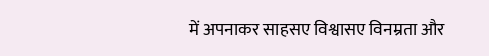में अपनाकर साहसए विश्वासए विनम्रता और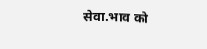सेवा.भाव को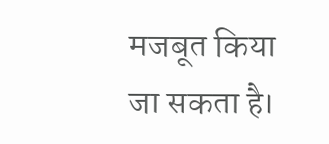मजबूत किया जा सकता है।